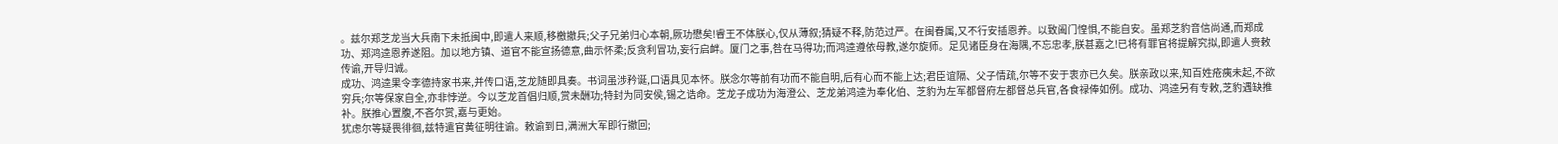。兹尔郑芝龙当大兵南下未抵闽中,即遣人来顺,移檄撤兵;父子兄弟归心本朝,厥功懋矣!睿王不体朕心,仅从薄叙;猜疑不释,防范过严。在闽眷属,又不行安插恩养。以致阖门惶惧,不能自安。虽郑芝豹音信尚通,而郑成功、郑鸿逵恩养遂阻。加以地方镇、道官不能宣扬德意,曲示怀柔;反贪利冒功,妄行启衅。厦门之事,咎在马得功;而鸿逵遵依母教,遂尔旋师。足见诸臣身在海隅,不忘忠孝,朕甚嘉之!已将有罪官将提解究拟,即遣人赍敕传谕,开导归诚。
成功、鸿逵果令李德持家书来,并传口语,芝龙随即具奏。书词虽涉矜诞,口语具见本怀。朕念尔等前有功而不能自明,后有心而不能上达;君臣谊隔、父子情疏,尔等不安于衷亦已久矣。朕亲政以来,知百姓疮痍未起,不欲穷兵;尔等保家自全,亦非悖逆。今以芝龙首倡归顺,赏未酬功;特封为同安侯,锡之诰命。芝龙子成功为海澄公、芝龙弟鸿逵为奉化伯、芝豹为左军都督府左都督总兵官,各食禄俸如例。成功、鸿逵另有专敕,芝豹遇缺推补。朕推心置腹,不吝尔赏,嘉与更始。
犹虑尔等疑畏徘徊,兹特遣官黄征明往谕。敕谕到日,满洲大军即行撤回;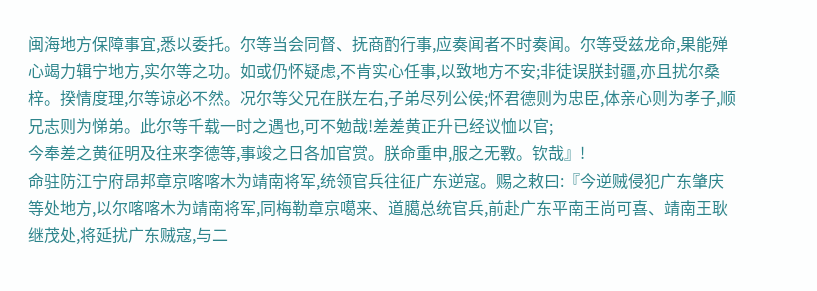闽海地方保障事宜,悉以委托。尔等当会同督、抚商酌行事,应奏闻者不时奏闻。尔等受兹龙命,果能殚心竭力辑宁地方,实尔等之功。如或仍怀疑虑,不肯实心任事,以致地方不安;非徒误朕封疆,亦且扰尔桑梓。揆情度理,尔等谅必不然。况尔等父兄在朕左右,子弟尽列公侯;怀君德则为忠臣,体亲心则为孝子,顺兄志则为悌弟。此尔等千载一时之遇也,可不勉哉!差差黄正升已经议恤以官;
今奉差之黄征明及往来李德等,事竣之日各加官赏。朕命重申,服之无斁。钦哉』!
命驻防江宁府昂邦章京喀喀木为靖南将军,统领官兵往征广东逆寇。赐之敕曰:『今逆贼侵犯广东肇庆等处地方,以尔喀喀木为靖南将军,同梅勒章京噶来、道臈总统官兵,前赴广东平南王尚可喜、靖南王耿继茂处,将延扰广东贼寇,与二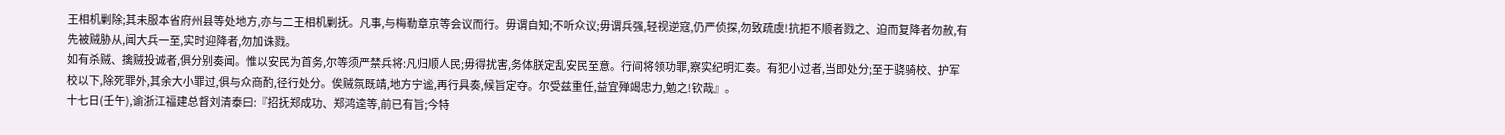王相机剿除;其未服本省府州县等处地方,亦与二王相机剿抚。凡事,与梅勒章京等会议而行。毋谓自知;不听众议;毋谓兵强,轻视逆寇,仍严侦探,勿致疏虞!抗拒不顺者戮之、迫而复降者勿赦,有先被贼胁从,闻大兵一至,实时迎降者,勿加诛戮。
如有杀贼、擒贼投诚者,俱分别奏闻。惟以安民为首务,尔等须严禁兵将:凡归顺人民;毋得扰害,务体朕定乱安民至意。行间将领功罪,察实纪明汇奏。有犯小过者,当即处分;至于骁骑校、护军校以下,除死罪外,其余大小罪过,俱与众商酌,径行处分。俟贼氛既靖,地方宁谧,再行具奏,候旨定夺。尔受兹重任,益宜殚竭忠力,勉之!钦哉』。
十七日(壬午),谕浙江福建总督刘清泰曰:『招抚郑成功、郑鸿逵等,前已有旨;今特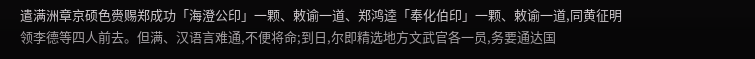遣满洲章京硕色赍赐郑成功「海澄公印」一颗、敕谕一道、郑鸿逵「奉化伯印」一颗、敕谕一道,同黄征明领李德等四人前去。但满、汉语言难通,不便将命;到日,尔即精选地方文武官各一员,务要通达国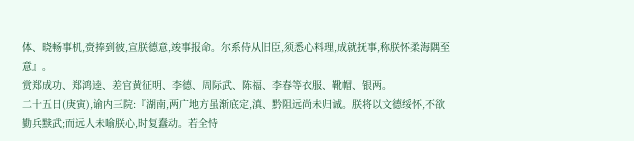体、晓畅事机,赍捧到彼,宣朕德意,竣事报命。尔系侍从旧臣,须悉心料理,成就抚事,称朕怀柔海隅至意』。
赏郑成功、郑鸿逵、差官黄征明、李德、周际武、陈福、李春等衣服、靴帽、银两。
二十五日(庚寅),谕内三院:『湖南,两广地方虽渐底定,滇、黔阻远尚未归诚。朕将以文德绥怀,不欲勤兵黩武;而远人未喻朕心,时复蠢动。若全恃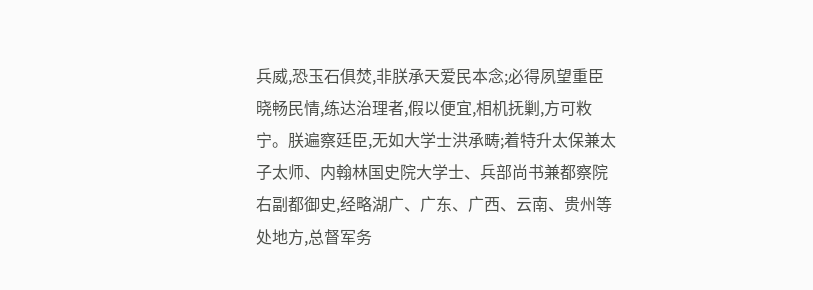兵威,恐玉石俱焚,非朕承天爱民本念;必得夙望重臣晓畅民情,练达治理者,假以便宜,相机抚剿,方可敉宁。朕遍察廷臣,无如大学士洪承畴;着特升太保兼太子太师、内翰林国史院大学士、兵部尚书兼都察院右副都御史,经略湖广、广东、广西、云南、贵州等处地方,总督军务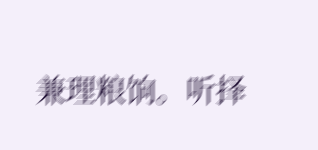兼理粮饷。听择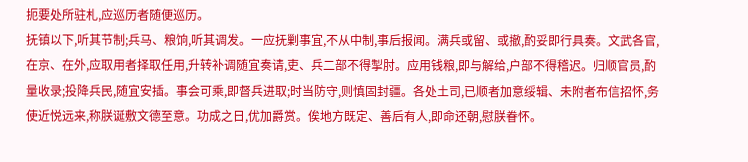扼要处所驻札,应巡历者随便巡历。
抚镇以下,听其节制;兵马、粮饷,听其调发。一应抚剿事宜,不从中制,事后报闻。满兵或留、或撤,酌妥即行具奏。文武各官,在京、在外,应取用者择取任用,升转补调随宜奏请,吏、兵二部不得掣肘。应用钱粮,即与解给,户部不得稽迟。归顺官员,酌量收录;投降兵民,随宜安插。事会可乘,即督兵进取;时当防守,则慎固封疆。各处土司,已顺者加意绥辑、未附者布信招怀,务使近悦远来,称朕诞敷文德至意。功成之日,优加爵赏。俟地方既定、善后有人,即命还朝,慰朕眷怀。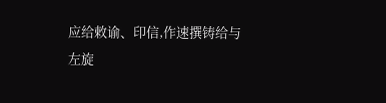应给敕谕、印信,作速撰铸给与
左旋